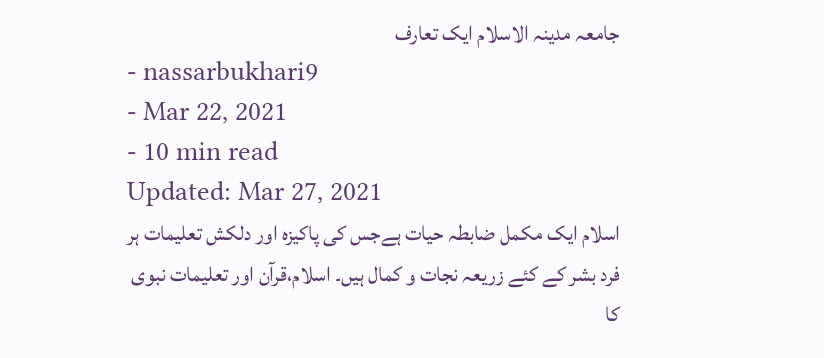جامعہ مدینہ الاسلام ایک تعارف
- nassarbukhari9
- Mar 22, 2021
- 10 min read
Updated: Mar 27, 2021
اسلام ایک مکمل ضابطہ حیات ہےجس کی پاکیزہ اور دلکش تعلیمات ہر فرد بشر کے کئے زریعہ نجات و کمال ہیں۔ اسلام،قرآن اور تعلیمات نبوی کا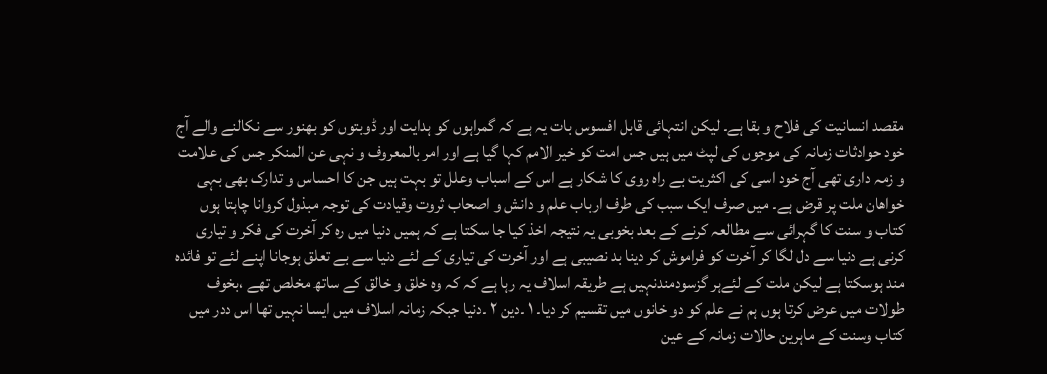مقصد انسانیت کی فلاح و بقا ہے۔ لیکن انتہائی قابل افسوس بات یہ ہے کہ گمراہوں کو ہدایت اور ڈوبتوں کو بھنور سے نکالنے والے آج خود حوادثات زمانہ کی موجوں کی لپٹ میں ہیں جس امت کو خیر الامم کہا گیا ہے اور امر بالمعروف و نہی عن المنکر جس کی علامت و زمہ داری تھی آج خود اسی کی اکثریت بے راہ روی کا شکار ہے اس کے اسباب وعلل تو بہت ہیں جن کا احساس و تدارک بھی بہی خواھان ملت پر قرض ہے۔ میں صرف ایک سبب کی طرف ارباب علم و دانش و اصحاب ثروت وقیادت کی توجہ مبذول کروانا چاہتا ہوں کتاب و سنت کا گہرائی سے مطالعہ کرنے کے بعد بخوبی یہ نتیجہ اخذ کیا جا سکتا ہے کہ ہمیں دنیا میں رہ کر آخرت کی فکر و تیاری کرنی ہے دنیا سے دل لگا کر آخرت کو فراموش کر دینا بد نصیبی ہے اور آخرت کی تیاری کے لئے دنیا سے بے تعلق ہوجانا اپنے لئے تو فائدہ مند ہوسکتا ہے لیکن ملت کے لئےہر گزسودمندنہیں ہے طریقہ اسلاف یہ رہا ہے کہ کہ وہ خلق و خالق کے ساتھ مخلص تھے ،بخوف طولات میں عرض کرتا ہوں ہم نے علم کو دو خانوں میں تقسیم کر دیا۔ ۱ ۔دین ۲ ۔دنیا جبکہ زمانہ اسلاف میں ایسا نہیں تھا اس ددر میں کتاب وسنت کے ماہرین حالات زمانہ کے عین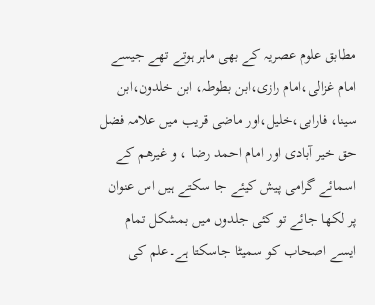مطابق علوم عصریہ کے بھی ماہر ہوتے تھے جیسے امام غزالی،امام رازی،ابن بطوطہ، ابن خلدون،ابن سینا، فارابی،خلیل،اور ماضی قریب میں علامہ فضل حق خیر آبادی اور امام احمد رضا ، و غیرھم کے اسمائے گرامی پیش کیئے جا سکتے ہیں اس عنوان پر لکھا جائے تو کئی جلدوں میں بمشکل تمام ایسے اصحاب کو سمیٹا جاسکتا ہے۔علم کی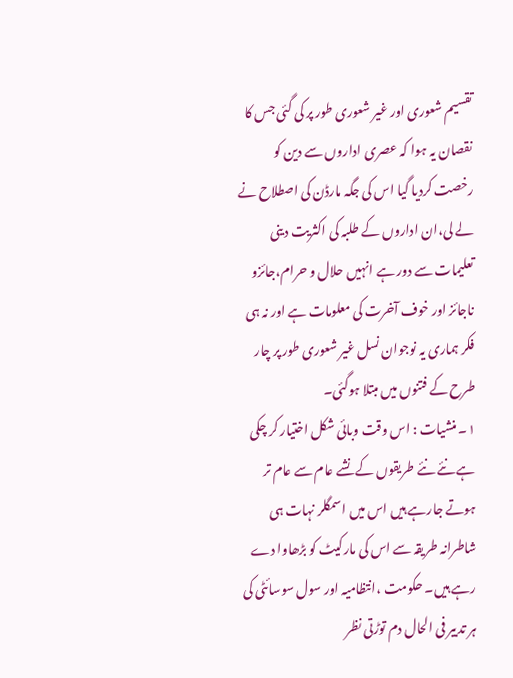تقسیم شعوری اور غیر شعوری طور پر کی گئی جس کا نقصان یہ ہوا کہ عصری اداروں سے دین کو رخصت کردیا گیا اس کی جگہ مارڈن کی اصطلاح نے لے لی،ان اداروں کے طلبہ کی اکثریت دینی تعلیمات سے دور ہے انہیں حلال و حرام،جائزو ناجائز اور خوف آخرت کی معلومات ہے اور نہ ہی فکر ہماری یہ نوجوان نسل غیر شعوری طور پر چار طرح کے فتنوں میں مبتلا ہوگئی۔
۱۔ منشیات : اس وقت وبائی شکل اختیار کر چکی ہے نئے نئے طریقوں کے نشے عام سے عام تر ہوتے جارہے ہیں اس میں اسمگلر نہات ہی شاطرانہ طریقہ سے اس کی مارکیٹ کو بڑھاوا دے رہے ہیں۔ حکومت ،انتظامیہ اور سول سوسائٹی کی ہر تدبیر فی الحال دم توڑتی نظر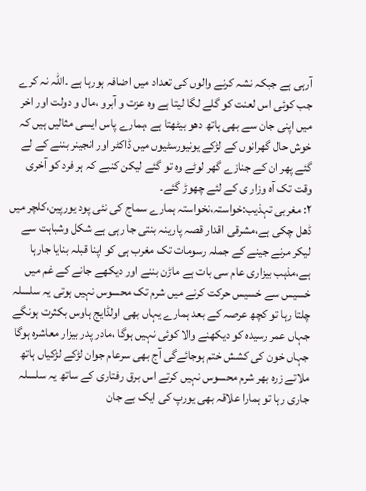آرہی ہے جبکہ نشہ کرنے والوں کی تعداد میں اضافہ ہورہا ہے ۔اللہ نہ کرے جب کوئی اس لعنت کو گلے لگا لیتا ہے وہ عزت و آبرو ،مال و دولت اور اخر میں اپنی جان سے بھی ہاتھ دھو بیٹھتا ہے ،ہمارے پاس ایسی مثالیں ہیں کہ خوش حال گھرانوں کے لڑکے یونیورسٹیوں میں ڈاکٹر اور انجینر بننے کے لے گئے پھر ان کے جنازے گھر لوٹے وہ تو گئے لیکن کنبے کہ ہر فرد کو آخری وقت تک آہ وزار ی کے لئے چھوڑ گئے۔
۲: مغربی تہذیب:خواستہ،نخواستہ ہمارے سماج کی نئی پود یورپین،کلچر میں ڈھل چکی ہے،مشرقی اقدار قصہ پارینہ بنتی جا رہی ہے شکل وشباہت سے لیکر مرنے جینے کے جملہ رسومات تک مغرب ہی کو اپنا قبلہ بنایا جارہا ہے،مذہب بیزاری عام سی بات ہے ماڑن بننے اور دیکھے جانے کے غم میں خسیس سے خسیس حرکت کرنے میں شرم تک محسوس نہیں ہوتی یہ سلسلہ چلتا رہا تو کچھ عرصہ کے بعد ہمارے یہاں بھی اولڈایج ہاوس بکثرت ہونگے جہاں عمر رسیدہ کو دیکھنے والا کوئی نہیں ہوگا ،مادر پدر بیزار معاشرہ ہوگا جہاں خون کی کشش ختم ہوجائےگی آج بھی سرعام جوان لڑکے لڑکیاں ہاتھ ملاتے زرہ بھر شرم محسوس نہیں کرتے اس برق رفتاری کے ساتھ یہ سلسلہ جاری رہا تو ہمارا علاقہ بھی یورپ کی ایک بے جان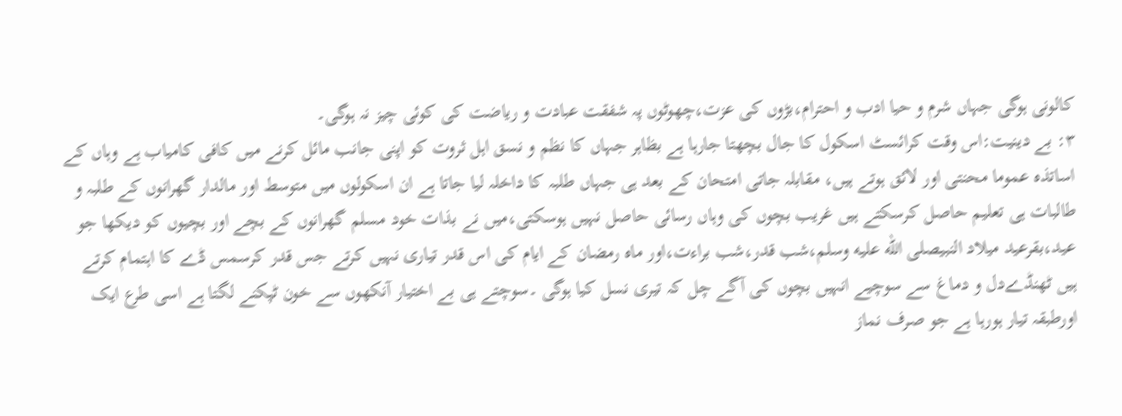کالونی ہوگی جہاں شرم و حیا ادب و احترام،بڑوں کی عزت،چھوٹوں پہ شفقت عبادت و ریاضت کی کوئی چیز نہ ہوگی۔
۳: بے دینیت:اس وقت کرائسٹ اسکول کا جال بچھتا جارہا ہے بظاہر جہاں کا نظم و نسق اہل ثروت کو اپنی جانب مائل کرنے میں کافی کامیاب ہے وہاں کے اساتذہ عموما محنتی اور لائق ہوتے ہیں، مقابلہ جاتی امتحان کے بعد ہی جہاں طلبہ کا داخلہ لیا جاتا ہے ان اسکولوں میں متوسط اور مالدار گھرانوں کے طلبہ و طالبات ہی تعلیم حاصل کرسکتے ہیں غریب بچوں کی وہاں رسائی حاصل نہیں ہوسکتی،میں نے بذات خود مسلم گھرانوں کے بچے اور بچیوں کو دیکھا جو عید،بقرعید میلاد النبیصلى الله عليه وسلم،شب قدر،شب براءت،اور ماہ رمضان کے ایام کی اس قدر تیاری نہیں کرتے جس قدر کرسمس ڈے کا اہتمام کرتے ہیں ٹھنڈےدل و دماغ سے سوچیے انہیں بچوں کی آگے چل کہ تیری نسل کیا ہوگی ۔سوچتے ہی بے اختیار آنکھوں سے خون ٹپکنے لگتا ہے اسی طرع ایک اورطبقہ تیار ہورہا ہے جو صرف نماز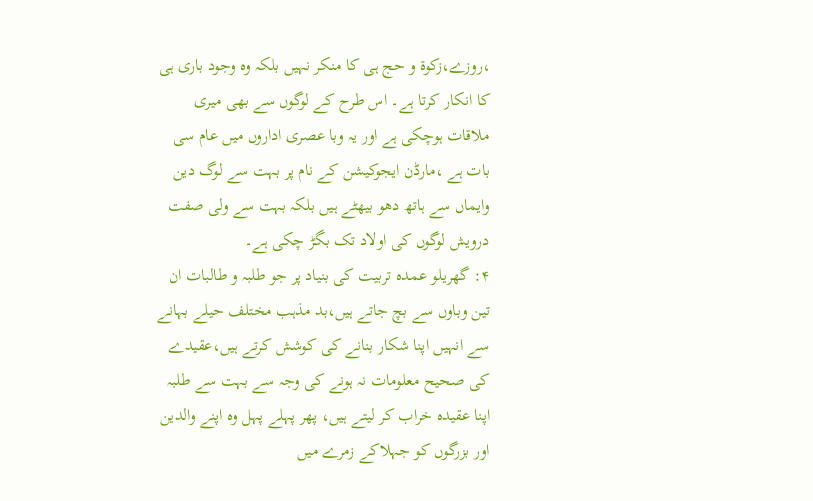،روزے،زکوۃ و حج ہی کا منکر نہیں بلکہ وہ وجود باری ہی کا انکار کرتا ہے۔ اس طرح کے لوگوں سے بھی میری ملاقات ہوچکی ہے اور یہ وبا عصری اداروں میں عام سی بات ہے ،مارڈن ایجوکیشن کے نام پر بہت سے لوگ دین وایماں سے ہاتھ دھو بیھٹے ہیں بلکہ بہت سے ولی صفت درویش لوگوں کی اولاد تک بگڑ چکی ہے۔
۴: گھریلو عمدہ تربیت کی بنیاد پر جو طلبہ و طالبات ان تین وباوں سے بچ جاتے ہیں،بد مذہب مختلف حیلے بہانے سے انہیں اپنا شکار بنانے کی کوشش کرتے ہیں،عقیدے کی صحیح معلومات نہ ہونے کی وجہ سے بہت سے طلبہ اپنا عقیدہ خراب کر لیتے ہیں، پھر پہلے پہل وہ اپنے والدین اور بزرگوں کو جہلاکے زمرے میں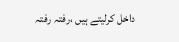داخل کرلیتے ہیں ،رفتہ رفتہ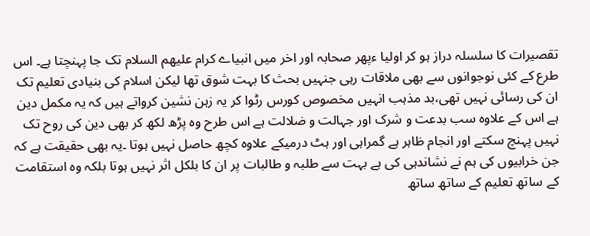تقصیرات کا سلسلہ دراز ہو کر اولیا ءپھر صحابہ اور اخر میں انبیاے کرام علیھم السلام تک جا پہنچتا ہے۔ اس طرع کے کئی نوجوانوں سے بھی ملاقات رہی جنہیں بحث کا بہت شوق تھا لیکن اسلام کی بنیادی تعلیم تک ان کی رسائی نہیں تھی،بد مذہب انہیں مخصوص کورس رٹوا کر یہ زہن نشین کرواتے ہیں کہ یہ مکمل دین ہے اس کے علاوہ سب بدعت و شرک اور جہالت و ضلالت ہے اس طرح وہ پڑھ لکھ کر بھی دین کی روح تک نہیں پہنچ سکتے اور انجام ظاہر ہے گمراہی اور ہٹ درمیکے علاوہ کچھ حاصل نہیں ہوتا ۔یہ بھی حقیقت ہے کہ جن خرابیوں کی ہم نے نشاندہی کی ہے بہت سے طلبہ و طالبات پر ان کا بلکل اثر نہیں ہوتا بلکہ وہ استقامت کے ساتھ تعلیم کے ساتھ ساتھ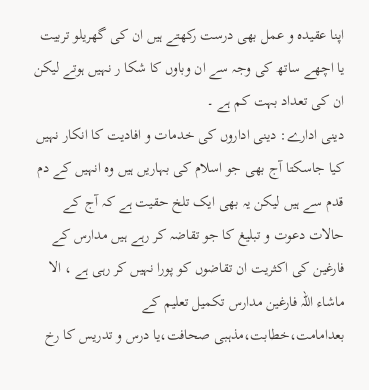اپنا عقیدہ و عمل بھی درست رکھتے ہیں ان کی گھریلو تربیت یا اچھے ساتھ کی وجہ سے ان وباوں کا شکا ر نہیں ہوتے لیکن ان کی تعداد بہت کم ہے ۔
دینی ادارے: دینی اداروں کی خدمات و افادیت کا انکار نہیں کیا جاسکتا آج بھی جو اسلام کی بہاریں ہیں وہ انہیں کے دم قدم سے ہیں لیکن یہ بھی ایک تلخ حقیت ہے کہ آج کے حالات دعوت و تبلیغ کا جو تقاضہ کر رہے ہیں مدارس کے فارغین کی اکثریت ان تقاضوں کو پورا نہیں کر رہی ہے ، الا ماشاء اللہ فارغین مدارس تکمیل تعلیم کے بعدامامت،خطابت،مذہبی صحافت،یا درس و تدریس کا رخ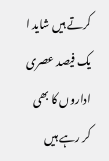کرتے ہیں شاید ا یک فیصد عصری اداروں کا بھی کر رہے ہیں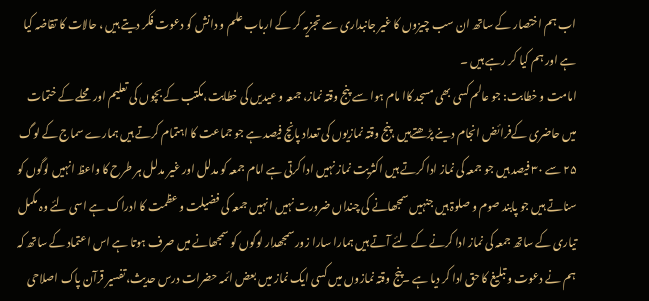اب ہم اختصار کے ساتھ ان سب چیزوں کا غیر جانبداری سے تجزیہ کر کے ارباب علم و دانش کو دعوت فکر دیتے ہیں ، حالات کا تقاضہ کیا ہے اور ہم کیا کر رہے ہیں ۔
امامت و خطابت: جو عالم کسی بھی مسجد کاا مام ہوا سے پنج وقتہ نماز، جمعہ و عیدیں کی خطابت،مکتب کے بچوں کی تعلیم اور محلے کے ختمات میں حاضری کےفرائض انجام دینے پڑھتےہیں ،پنج وقتہ نمازیوں کی تعداد پانچ فیصد ہے جو جماعت کا اہتمام کرتے ہیں ہمارے سماج کے لوگ ۲۵ سے ۳۰ فیصد ہیں جو جمعہ کی نماز ادا کرتے ہیں اکثریت نماز نہیں ادا کرتی ہے امام جمعہ کو مدلل اور غیر مدلل ہر طرح کا واعظ انہیں لوگوں کو سناتے ہیں جو پابند صوم و صلوۃ ہیں جنہیں سمجھانے کی چنداں ضرورت نہیں انہیں جمعہ کی فضیلت و عظمت کا ادراک ہے اسی لئے وہ مکمل تیاری کے ساتھ جمعہ کی نماز ادا کرنے کے لئے آتے ہیں ہمارا سارا زور سمجھدار لوگوں کو سمجھانے میں صرف ہوتا ہے اس اعتماد کے ساتھ کہ ہم نے دعوت و تبلیغ کا حق ادا کر دیا ہے ۔پنج وقتہ نمازوں میں کسی ایک نماز میں بعض ائمہ حضرات درس حدیث،تفسیر قرآن پاک اصلاحی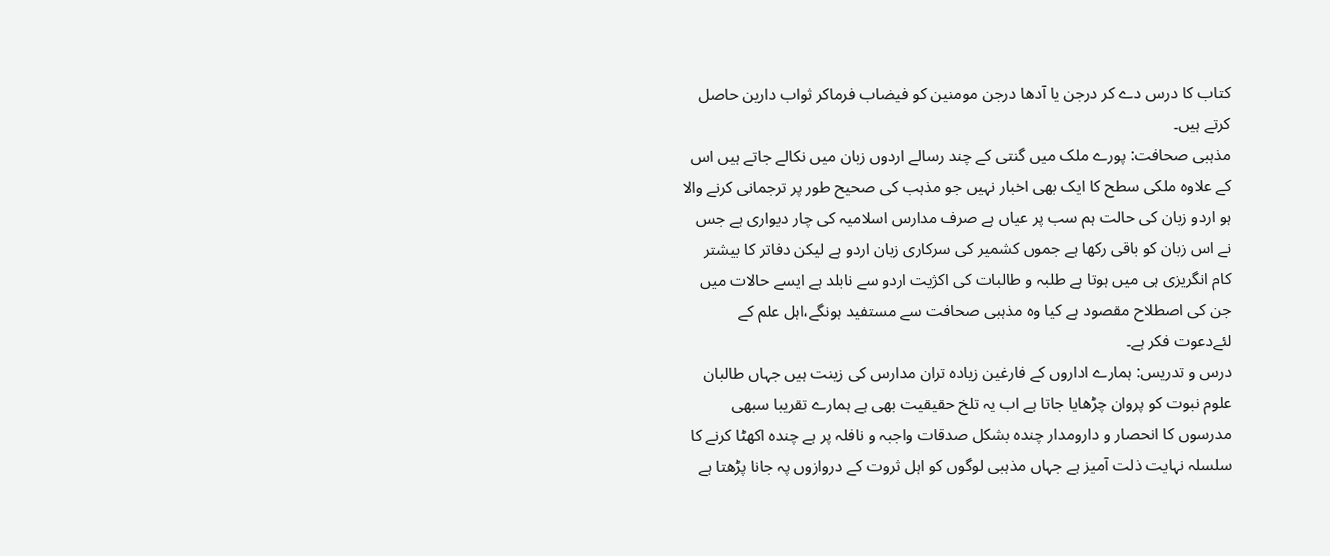کتاب کا درس دے کر درجن یا آدھا درجن مومنین کو فیضاب فرماکر ثواب دارین حاصل کرتے ہیں۔
مذہبی صحافت: پورے ملک میں گنتی کے چند رسالے اردوں زبان میں نکالے جاتے ہیں اس کے علاوہ ملکی سطح کا ایک بھی اخبار نہیں جو مذہب کی صحیح طور پر ترجمانی کرنے والا ہو اردو زبان کی حالت ہم سب پر عیاں ہے صرف مدارس اسلامیہ کی چار دیواری ہے جس نے اس زبان کو باقی رکھا ہے جموں کشمیر کی سرکاری زبان اردو ہے لیکن دفاتر کا بیشتر کام انگریزی ہی میں ہوتا ہے طلبہ و طالبات کی اکژیت اردو سے نابلد ہے ایسے حالات میں جن کی اصطلاح مقصود ہے کیا وہ مذہبی صحافت سے مستفید ہونگے،اہل علم کے لئےدعوت فکر ہے۔
درس و تدریس: ہمارے اداروں کے فارغین زیادہ تران مدارس کی زینت ہیں جہاں طالبان علوم نبوت کو پروان چڑھایا جاتا ہے اب یہ تلخ حقیقیت بھی ہے ہمارے تقریبا سبھی مدرسوں کا انحصار و دارومدار چندہ بشکل صدقات واجبہ و نافلہ پر ہے چندہ اکھٹا کرنے کا سلسلہ نہایت ذلت آمیز ہے جہاں مذہبی لوگوں کو اہل ثروت کے دروازوں پہ جانا پڑھتا ہے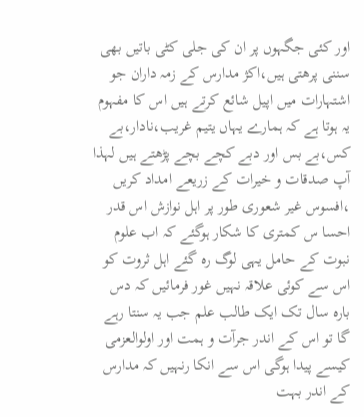اور کئی جگہوں پر ان کی جلی کٹی باتیں بھی سننی پرھتی ہیں،اکژ مدارس کے زمہ داران جو اشتہارات میں اپیل شائع کرتے ہیں اس کا مفہوم یہ ہوتا ہے کہ ہمارے یہاں یتیم غریب،نادار،بے کس،بے بس اور دبے کچے بچے پڑھتے ہیں لہذا آپ صدقات و خیرات کے زریعے امداد کریں ،افسوس غیر شعوری طور پر اہل نوازش اس قدر احسا س کمتری کا شکار ہوگئے کہ اب علوم نبوت کے حامل یہی لوگ رہ گئے اہل ثروت کو اس سے کوئی علاقہ نہیں غور فرمائیں کہ دس بارہ سال تک ایک طالب علم جب یہ سنتا رہے گا تو اس کے اندر جرآت و ہمت اور اولوالعزمی کیسے پیدا ہوگی اس سے انکا رنہیں کہ مدارس کے اندر بہت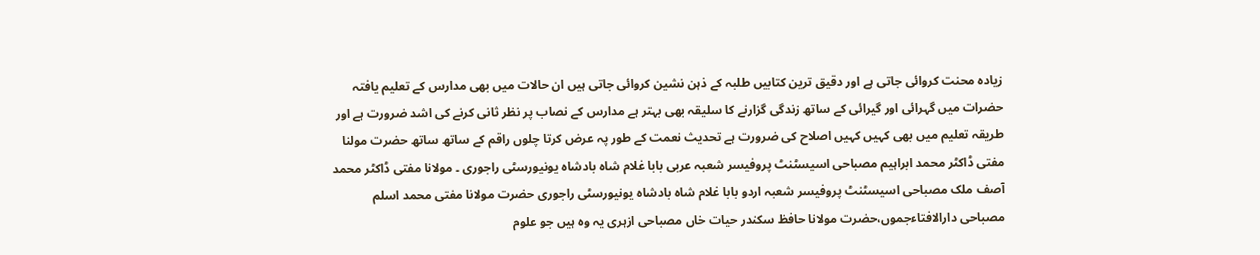زیادہ محنت کروائی جاتی ہے اور دقیق ترین کتابیں طلبہ کے ذہن نشین کروائی جاتی ہیں ان حالات میں بھی مدارس کے تعلیم یافتہ حضرات میں گہرائی اور گیرائی کے ساتھ زندگی گزارنے کا سلیقہ بھی بہتر ہے مدارس کے نصاب پر نظر ثانی کرنے کی اشد ضرورت ہے اور طریقہ تعلیم میں بھی کہیں کہیں اصلاح کی ضرورت ہے تحدیث نعمت کے طور پہ عرض کرتا چلوں راقم کے ساتھ ساتھ حضرت مولنا مفتی ڈاکٹر محمد ابراہیم مصباحی اسیسٹنٹ پروفیسر شعبہ عربی بابا غلام شاہ بادشاہ یونیورسٹی راجوری ۔ مولانا مفتی ڈاکٹر محمد آصف ملک مصباحی اسیسٹنٹ پروفیسر شعبہ اردو بابا غلام شاہ بادشاہ یونیورسٹی راجوری حضرت مولانا مفتی محمد اسلم مصباحی دارالافتاءجموں،حضرت مولانا حافظ سکندر حیات خاں مصباحی ازہری یہ وہ ہیں جو علوم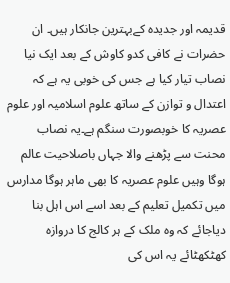قدیمہ اور جدیدہ کےبہترین جانکار ہیں۔ ان حضرات نے کافی کدو کاوش کے بعد ایک نیا نصاب تیار کیا ہے جس کی خوبی یہ ہے کہ اعتدال و توازن کے ساتھ علوم اسلامیہ اور علوم عصریہ کا خوبصورت سنگم ہے۔یہ نصاب محنت سے پڑھنے والا جہاں باصلاحیت عالم ہوگا وہیں علوم عصریہ کا بھی ماہر ہوگا مدارس میں تکمیل تعلیم کے بعد اسے اس اہل بنا دیاجائے کہ وہ ملک کے ہر کالج کا دروازہ کھٹکھٹائے یہ اس کی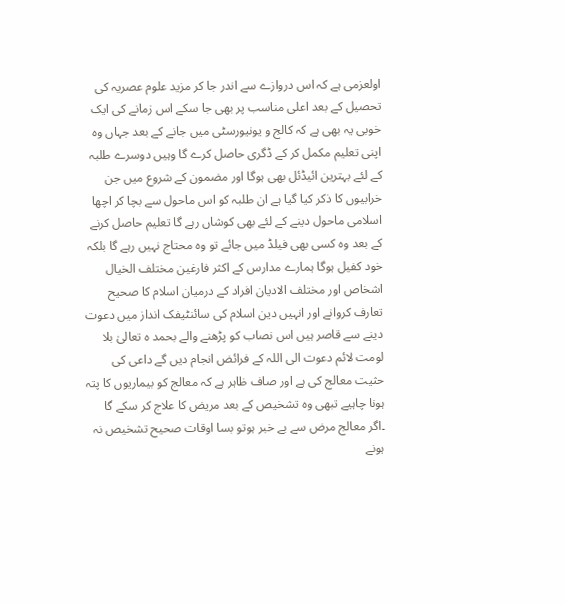اولعزمی ہے کہ اس دروازے سے اندر جا کر مزید علوم عصریہ کی تحصیل کے بعد اعلی مناسب پر بھی جا سکے اس زمانے کی ایک خوبی یہ بھی ہے کہ کالج و یونیورسٹی میں جانے کے بعد جہاں وہ اپنی تعلیم مکمل کر کے ڈگری حاصل کرے گا وہیں دوسرے طلبہ کے لئے بہترین ائیڈئل بھی ہوگا اور مضمون کے شروع میں جن خرابیوں کا ذکر کیا گیا ہے ان طلبہ کو اس ماحول سے بچا کر اچھا اسلامی ماحول دینے کے لئے بھی کوشاں رہے گا تعلیم حاصل کرنے کے بعد وہ کسی بھی فیلڈ میں جائے تو وہ محتاج نہیں رہے گا بلکہ خود کفیل ہوگا ہمارے مدارس کے اکثر فارغین مختلف الخیال اشخاص اور مختلف الادیان افراد کے درمیان اسلام کا صحیح تعارف کروانے اور انہیں دین اسلام کی سائنٹیفک انداز میں دعوت دینے سے قاصر ہیں اس نصاب کو پڑھنے والے بحمد ہ تعالیٰ بلا لومت لائم دعوت الی اللہ کے فرائض انجام دیں گے داعی کی حثیت معالج کی ہے اور صاف ظاہر ہے کہ معالج کو بیماریوں کا پتہ ہونا چاہیے تبھی وہ تشخیص کے بعد مریض کا علاج کر سکے گا ۔اگر معالج مرض سے بے خبر ہوتو بسا اوقات صحیح تشخیص نہ ہونے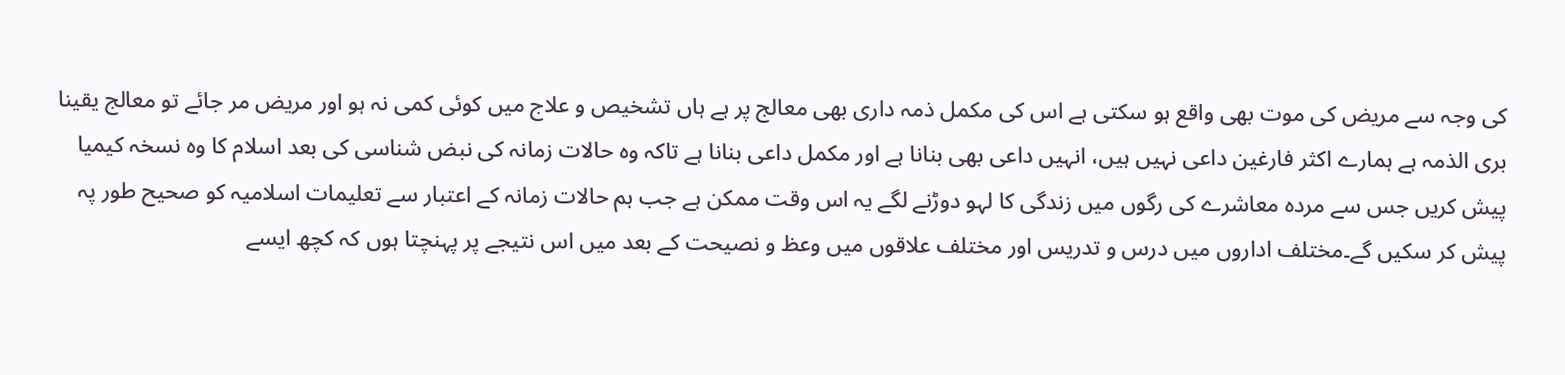کی وجہ سے مریض کی موت بھی واقع ہو سکتی ہے اس کی مکمل ذمہ داری بھی معالج پر ہے ہاں تشخیص و علاج میں کوئی کمی نہ ہو اور مریض مر جائے تو معالج یقینا بری الذمہ ہے ہمارے اکثر فارغین داعی نہیں ہیں، انہیں داعی بھی بنانا ہے اور مکمل داعی بنانا ہے تاکہ وہ حالات زمانہ کی نبض شناسی کی بعد اسلام کا وہ نسخہ کیمیا پیش کریں جس سے مردہ معاشرے کی رگوں میں زندگی کا لہو دوڑنے لگے یہ اس وقت ممکن ہے جب ہم حالات زمانہ کے اعتبار سے تعلیمات اسلامیہ کو صحیح طور پہ پیش کر سکیں گے۔مختلف اداروں میں درس و تدریس اور مختلف علاقوں میں وعظ و نصیحت کے بعد میں اس نتیجے پر پہنچتا ہوں کہ کچھ ایسے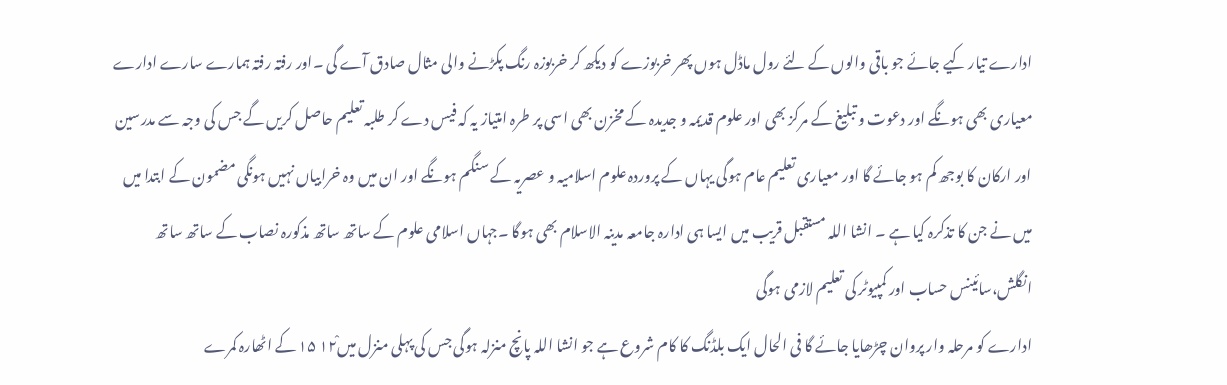ادارے تیار کیے جائے جو باقی والوں کے لئے رول ماڈل ہوں پھر خربوزے کو دیکھ کر خربوزہ رنگ پکڑنے والی مثال صادق آے گی ۔اور رفتہ رفتہ ہمارے سارے ادارے معیاری بھی ہونگے اور دعوت و تبلیغ کے مرکز بھی اور علوم قدیمہ و جدیدہ کے مخزن بھی اسی پر طرہ امتیاز یہ کہ فیس دے کر طلبہ تعلیم حاصل کریں گے جس کی وجہ سے مدرسین اور ارکان کا بوجھ کم ہو جائے گا اور معیاری تعلیم عام ہوگی یہاں کے پروردہ علوم اسلامیہ و عصریہ کے سنگم ہونگے اور ان میں وہ خرابیاں نہیں ہونگی مضمون کے ابتدا میں میں نے جن کا تذکرہ کیا ہے ۔ انشا اللہ مستقبل قریب میں ایسا ہی ادارہ جامعہ مدینہ الاسلام بھی ہوگا ۔جہاں اسلامی علوم کے ساتھ ساتھ مذکورہ نصاب کے ساتھ ساتھ انگلش،سائینس حساب اور کمپیوٹر کی تعلیم لازمی ہوگی
ادارے کو مرحلہ وار پروان چڑھایا جائے گا فی الحال ایک بلڈنگ کا کام شروع ہے جو انشا اللہ پانچ منزلہ ہوگی جس کی پہلی منزل میں۱۲ْ ۱۵ کے اٹھارہ کمرے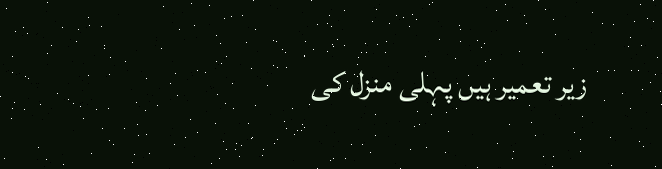زیر تعمیر ہیں پہلی منزل کی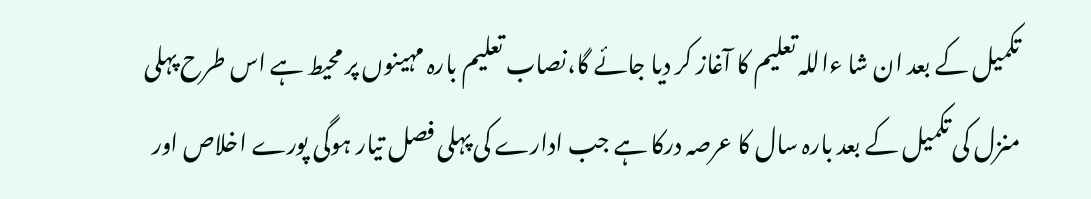تکمیل کے بعد ان شا ءاللہ تعلیم کا آغاز کر دیا جائے گا،نصاب تعلیم بارہ مہینوں پر محیط ہے اس طرح پہلی منزل کی تکمیل کے بعد بارہ سال کا عرصہ درکا ہے جب ادارے کی پہلی فصل تیار ہوگی پورے اخلاص اور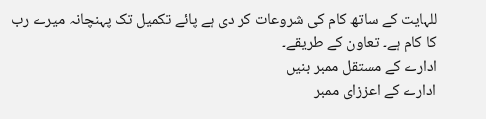للہایت کے ساتھ کام کی شروعات کر دی ہے پائے تکمیل تک پہنچانہ میرے رب کا کام ہے۔ تعاون کے طریقے۔
ادارے کے مستقل ممبر بنیں
ادارے کے اعززای ممبر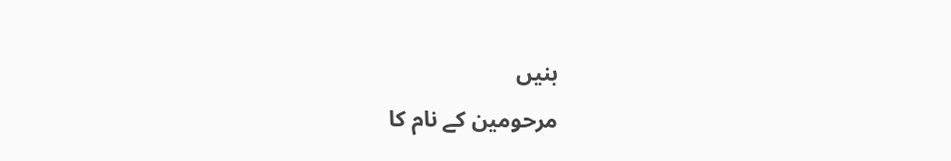بنیں
مرحومین کے نام کا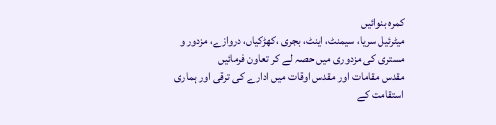کمرہ بنوائیں
میٹرئیل سریا، سیمنٹ، اینٹ، بجری ،کھڑکیاں، دروازے، مزدور و مستری کی مزدوری میں حصہ لے کر تعاون فرمائیں
مقدس مقامات اور مقدس اوقات میں ادارے کی ترقی اور ہماری استقامت کے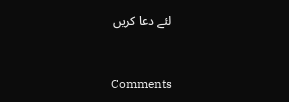لئے دعا کریں


Comments